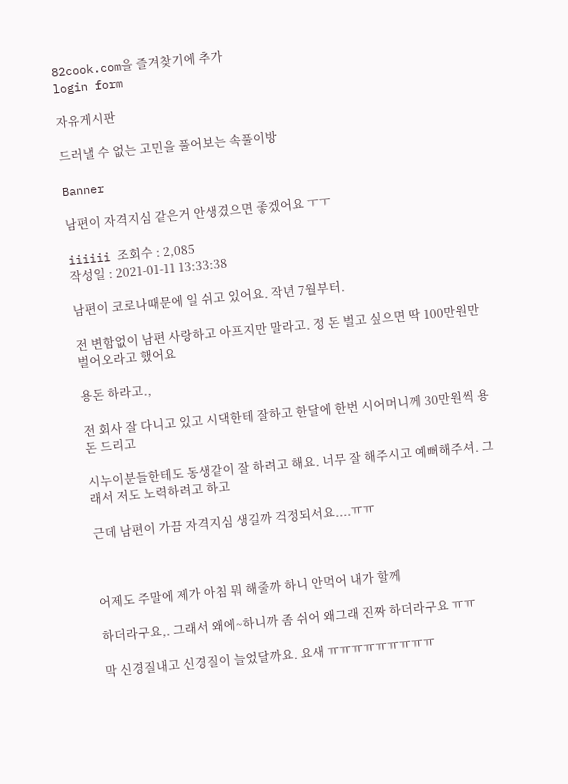82cook.com을 즐겨찾기에 추가
login form

자유게시판

드러낼 수 없는 고민을 풀어보는 속풀이방

Banner

남편이 자격지심 같은거 안생겼으면 좋겠어요 ㅜㅜ

iiiiii 조회수 : 2,085
작성일 : 2021-01-11 13:33:38

남편이 코로나때문에 일 쉬고 있어요. 작년 7월부터.

전 변함없이 남편 사랑하고 아프지만 말라고. 정 돈 벌고 싶으면 딱 100만원만 벌어오라고 했어요

용돈 하라고.,

전 회사 잘 다니고 있고 시댁한테 잘하고 한달에 한번 시어머니께 30만원씩 용돈 드리고

시누이분들한테도 동생같이 잘 하려고 해요. 너무 잘 해주시고 예뻐해주셔. 그래서 저도 노력하려고 하고

근데 남편이 가끔 자격지심 생길까 걱정되서요....ㅠㅠ



어제도 주말에 제가 아침 뭐 해줄까 하니 안먹어 내가 할께

하더라구요,. 그래서 왜에~하니까 좀 쉬어 왜그래 진짜 하더라구요 ㅠㅠ

막 신경질내고 신경질이 늘었달까요. 요새 ㅠㅠㅠㅠㅠㅠㅠㅠㅠ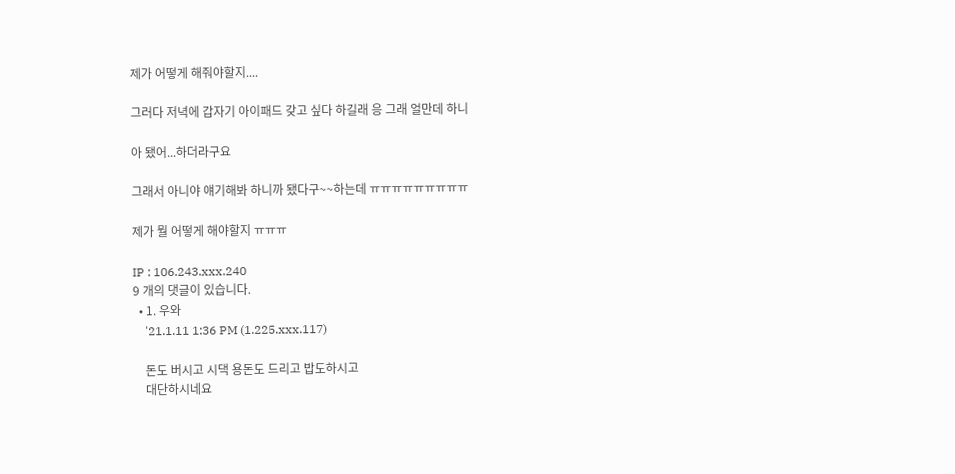제가 어떻게 해줘야할지....

그러다 저녁에 갑자기 아이패드 갖고 싶다 하길래 응 그래 얼만데 하니

아 됐어...하더라구요

그래서 아니야 얘기해봐 하니까 됐다구~~하는데 ㅠㅠㅠㅠㅠㅠㅠㅠㅠ

제가 뭘 어떻게 해야할지 ㅠㅠㅠ

IP : 106.243.xxx.240
9 개의 댓글이 있습니다.
  • 1. 우와
    '21.1.11 1:36 PM (1.225.xxx.117)

    돈도 버시고 시댁 용돈도 드리고 밥도하시고
    대단하시네요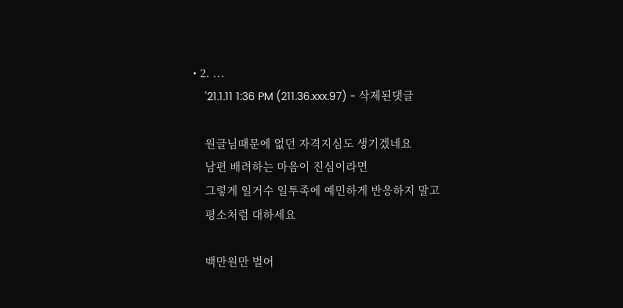• 2. ...
    '21.1.11 1:36 PM (211.36.xxx.97) - 삭제된댓글

    원글님때문에 없던 자격지심도 생기겠네요
    남편 배려하는 마음이 진심이라면
    그렇게 일거수 일투족에 예민하게 반응하지 말고
    평소처럼 대하세요

    백만원만 벌어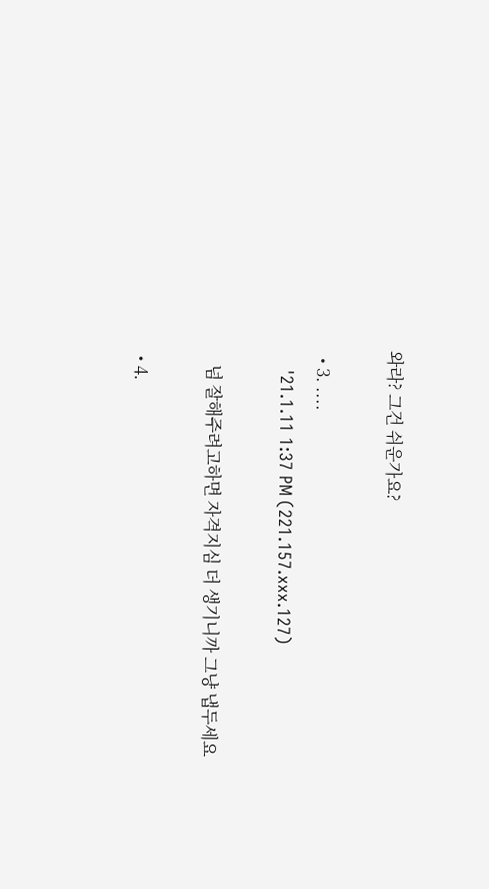와라? 그건 쉬운가요?

  • 3. ....
    '21.1.11 1:37 PM (221.157.xxx.127)

    넘 잘해주려고하면 자격지심 더 생기니까 그냥 냅두세요

  • 4.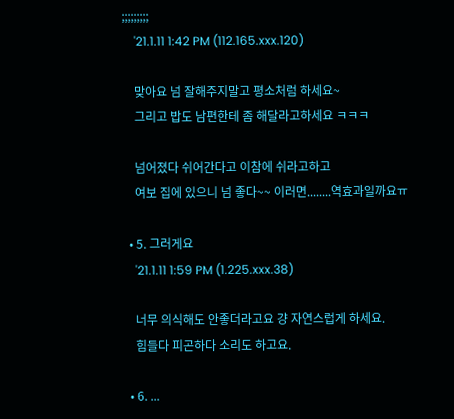;;;;;;;;;
    '21.1.11 1:42 PM (112.165.xxx.120)

    맞아요 넘 잘해주지말고 평소처럼 하세요~
    그리고 밥도 남편한테 좀 해달라고하세요 ㅋㅋㅋ

    넘어졌다 쉬어간다고 이참에 쉬라고하고
    여보 집에 있으니 넘 좋다~~ 이러면........역효과일까요ㅠ

  • 5. 그러게요
    '21.1.11 1:59 PM (1.225.xxx.38)

    너무 의식해도 안좋더라고요 걍 자연스럽게 하세요.
    힘들다 피곤하다 소리도 하고요.

  • 6. ...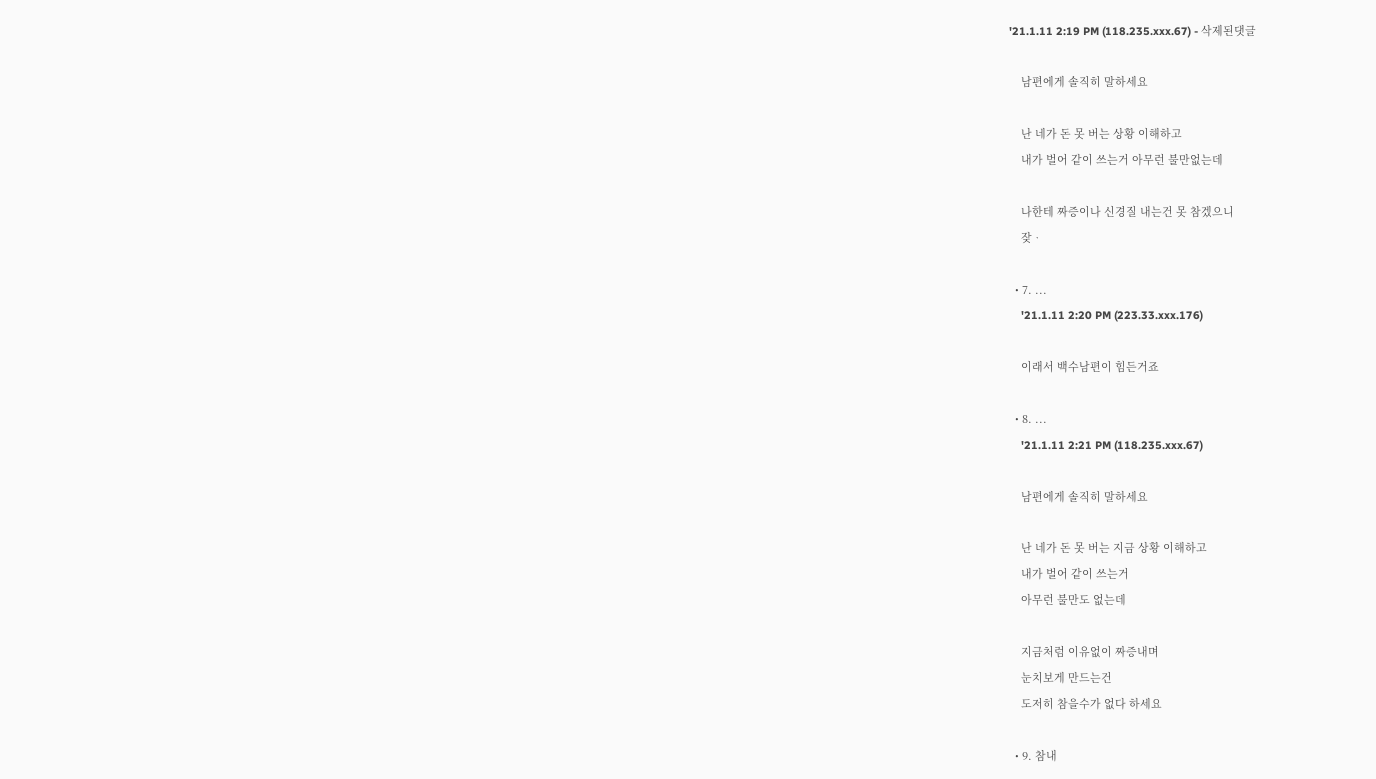'21.1.11 2:19 PM (118.235.xxx.67) - 삭제된댓글

    남편에게 솔직히 말하세요

    난 네가 돈 못 버는 상황 이해하고
    내가 벌어 같이 쓰는거 아무런 불만없는데

    나한테 짜증이나 신경질 내는건 못 참겠으니
    잦ᆞ

  • 7. ...
    '21.1.11 2:20 PM (223.33.xxx.176)

    이래서 백수남편이 힘든거죠

  • 8. ...
    '21.1.11 2:21 PM (118.235.xxx.67)

    남편에게 솔직히 말하세요

    난 네가 돈 못 버는 지금 상황 이해하고
    내가 벌어 같이 쓰는거
    아무런 불만도 없는데

    지금처럼 이유없이 짜증내며
    눈치보게 만드는건
    도저히 참을수가 없다 하세요

  • 9. 참내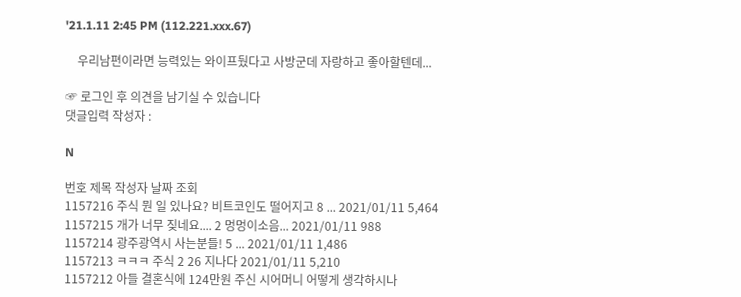'21.1.11 2:45 PM (112.221.xxx.67)

    우리남편이라면 능력있는 와이프뒀다고 사방군데 자랑하고 좋아할텐데...

☞ 로그인 후 의견을 남기실 수 있습니다
댓글입력 작성자 :

N

번호 제목 작성자 날짜 조회
1157216 주식 뭔 일 있나요? 비트코인도 떨어지고 8 ... 2021/01/11 5,464
1157215 개가 너무 짖네요.... 2 멍멍이소음... 2021/01/11 988
1157214 광주광역시 사는분들! 5 ... 2021/01/11 1,486
1157213 ㅋㅋㅋ 주식 2 26 지나다 2021/01/11 5,210
1157212 아들 결혼식에 124만원 주신 시어머니 어떻게 생각하시나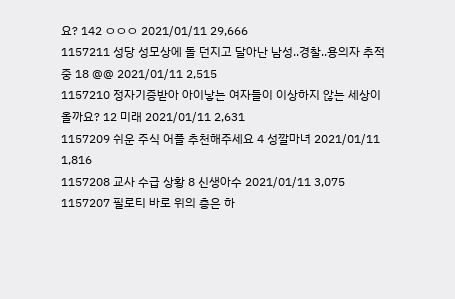요? 142 ㅇㅇㅇ 2021/01/11 29,666
1157211 성당 성모상에 돌 던지고 달아난 남성..경찰..용의자 추적 중 18 @@ 2021/01/11 2,515
1157210 정자기증받아 아이낳는 여자들이 이상하지 않는 세상이 올까요? 12 미래 2021/01/11 2,631
1157209 쉬운 주식 어플 추천해주세요 4 성깔마녀 2021/01/11 1,816
1157208 교사 수급 상황 8 신생아수 2021/01/11 3,075
1157207 필로티 바로 위의 층은 하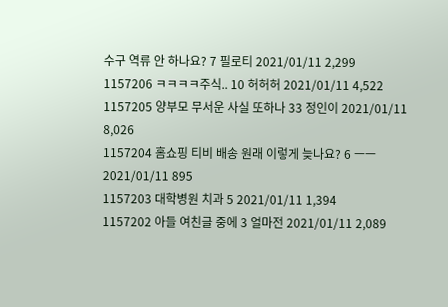수구 역류 안 하나요? 7 필로티 2021/01/11 2,299
1157206 ㅋㅋㅋㅋ주식.. 10 허허허 2021/01/11 4,522
1157205 양부모 무서운 사실 또하나 33 정인이 2021/01/11 8,026
1157204 홈쇼핑 티비 배송 원래 이렇게 늦나요? 6 ㅡㅡ 2021/01/11 895
1157203 대학병원 치과 5 2021/01/11 1,394
1157202 아들 여친글 중에 3 얼마전 2021/01/11 2,089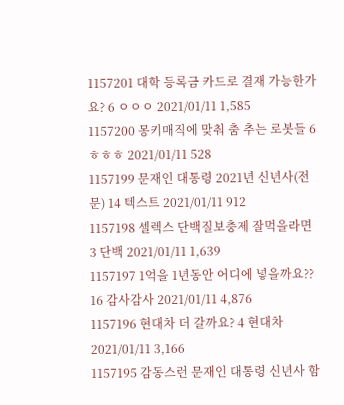1157201 대학 등록금 카드로 결재 가능한가요? 6 ㅇㅇㅇ 2021/01/11 1,585
1157200 몽키매직에 맞춰 춤 추는 로봇들 6 ㅎㅎㅎ 2021/01/11 528
1157199 문재인 대통령 2021년 신년사(전문) 14 텍스트 2021/01/11 912
1157198 셀렉스 단백질보충제 잘먹을라면 3 단백 2021/01/11 1,639
1157197 1억을 1년동안 어디에 넣을까요?? 16 감사감사 2021/01/11 4,876
1157196 현대차 더 갈까요? 4 현대차 2021/01/11 3,166
1157195 감동스런 문재인 대통령 신년사 함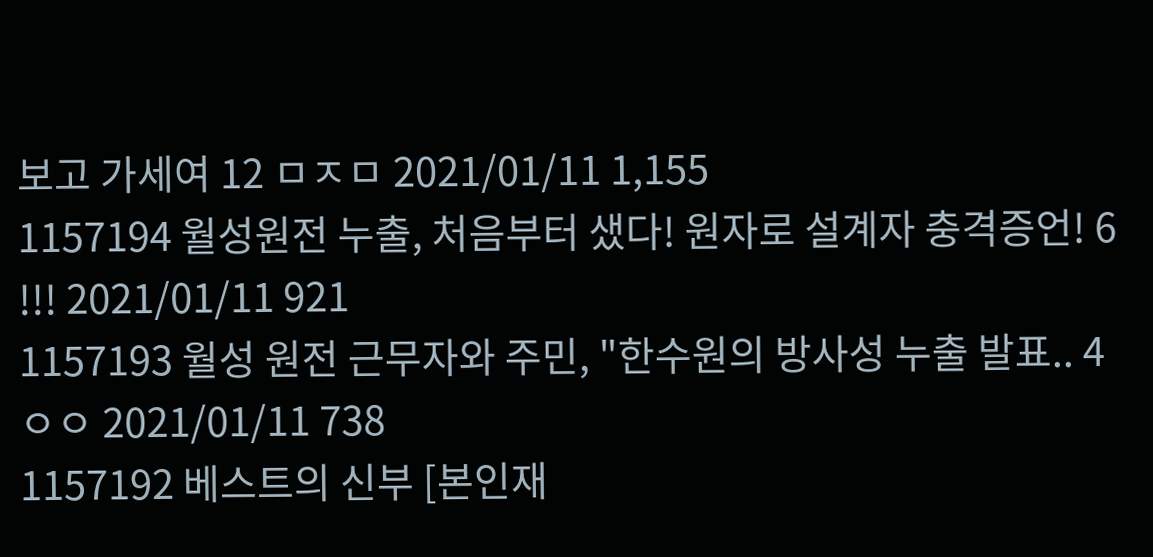보고 가세여 12 ㅁㅈㅁ 2021/01/11 1,155
1157194 월성원전 누출, 처음부터 샜다! 원자로 설계자 충격증언! 6 !!! 2021/01/11 921
1157193 월성 원전 근무자와 주민, "한수원의 방사성 누출 발표.. 4 ㅇㅇ 2021/01/11 738
1157192 베스트의 신부 [본인재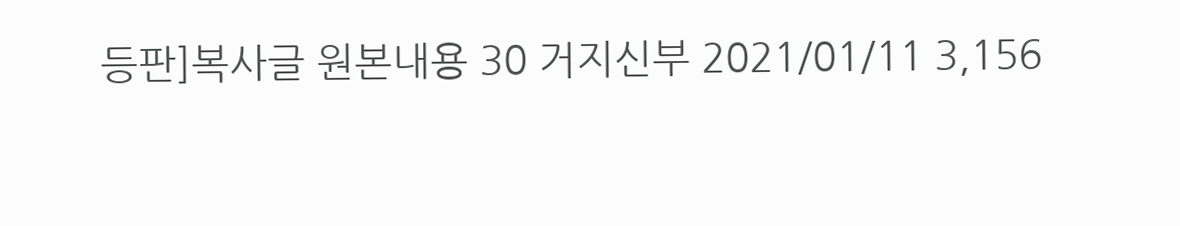등판]복사글 원본내용 30 거지신부 2021/01/11 3,156